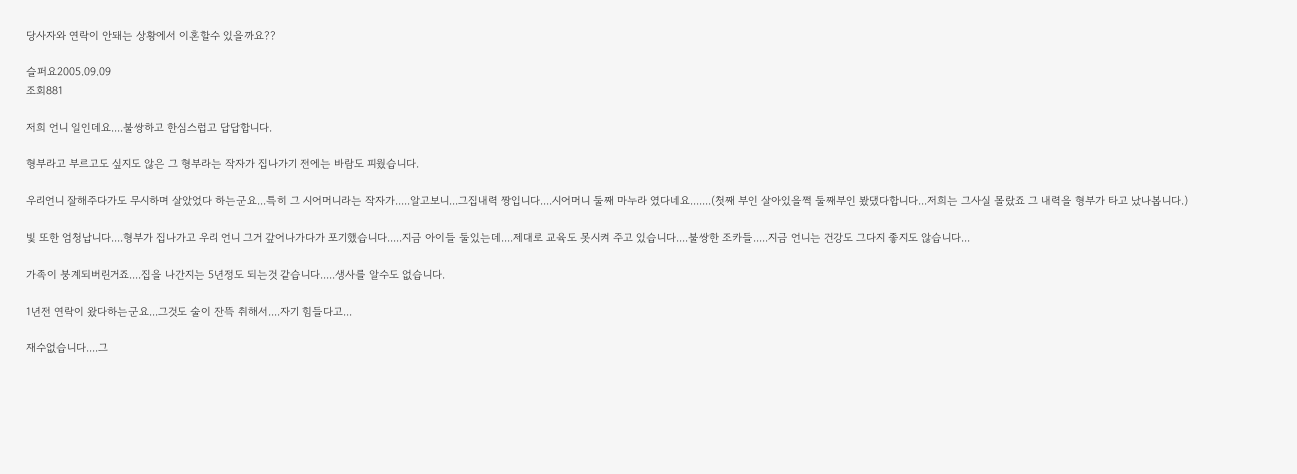당사자와 연락이 안돼는 상황에서 이혼할수 있을까요??

슬퍼요2005.09.09
조회881

저희 언니 일인데요....불쌍하고 한심스럽고 답답합니다.

형부라고 부르고도 싶지도 않은 그 형부라는 작자가 집나가기 전에는 바람도 피웠습니다.

우리언니 잘해주다가도 무시하며 살았었다 하는군요...특히 그 시어머니라는 작자가.....알고보니...그집내력 짱입니다....시어머니 둘째 마누라 였다네요.......(첫째 부인 살아있을쩍 둘째부인 봤댔다합니다...저희는 그사실 몰랐죠 그 내력을 형부가 타고 났나봅니다.)

빛 또한 엄청납니다....형부가 집나가고 우리 언니 그거 갚어나가다가 포기했습니다.....지금 아이들 둘있는데....제대로 교육도 못시켜 주고 있습니다....불쌍한 조카들.....지금 언니는 건강도 그다지 좋지도 않습니다...

가족이 붕계되버린거죠....집을 나간지는 5년정도 되는것 같습니다.....생사를 알수도 없습니다.

1년전 연락이 왔다하는군요...그것도 술이 잔뜩 취해서....자기 힘들다고...

재수없습니다....그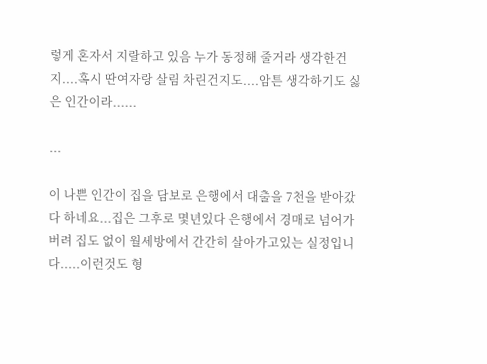렇게 혼자서 지랄하고 있음 누가 동정해 줄거라 생각한건지....혹시 딴여자랑 살림 차린건지도....암튼 생각하기도 싫은 인간이라......

...

이 나쁜 인간이 집을 담보로 은행에서 대출을 7천을 받아갔다 하네요...집은 그후로 몇년있다 은행에서 경매로 넘어가 버려 집도 없이 월세방에서 간간히 살아가고있는 실정입니다.....이런것도 형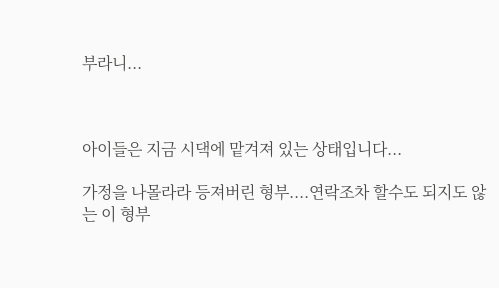부라니...



아이들은 지금 시댁에 맡겨져 있는 상태입니다...

가정을 나몰라라 등져버린 형부....연락조차 할수도 되지도 않는 이 형부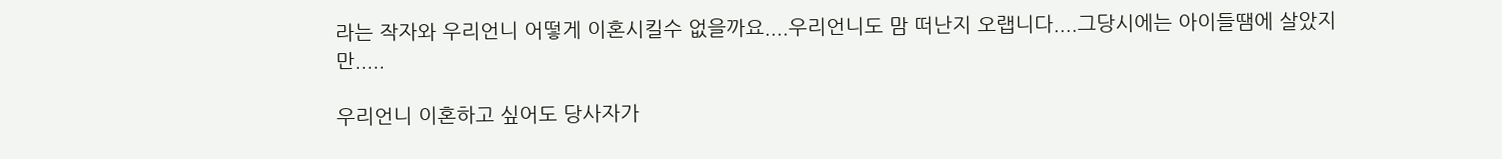라는 작자와 우리언니 어떻게 이혼시킬수 없을까요....우리언니도 맘 떠난지 오랩니다....그당시에는 아이들땜에 살았지만.....

우리언니 이혼하고 싶어도 당사자가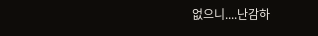없으니....난감하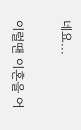네요...

이럴땐 이혼을 어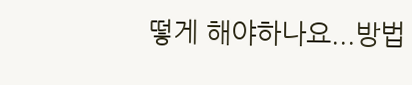떻게 해야하나요...방법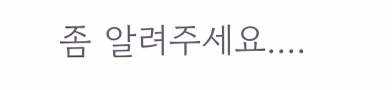좀 알려주세요....